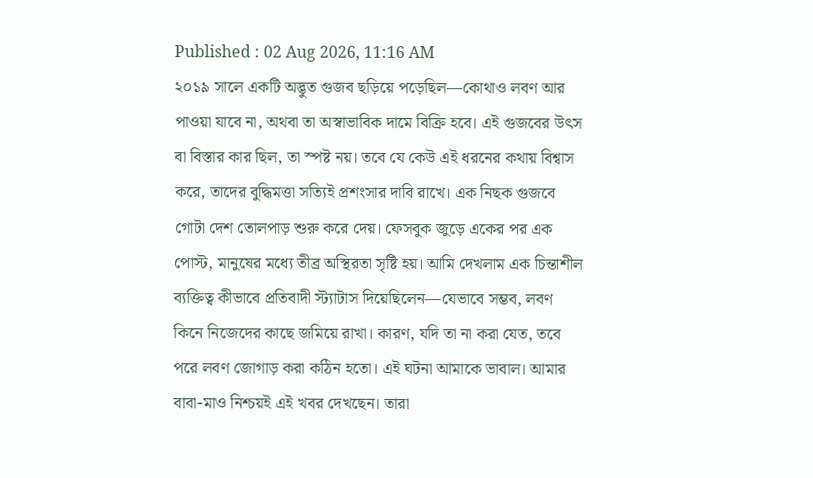Published : 02 Aug 2026, 11:16 AM
২০১৯ সালে একটি অদ্ভুত গুজব ছড়িয়ে পড়েছিল—কোথাও লবণ আর পাওয়া যাবে না, অথবা তা অস্বাভাবিক দামে বিক্রি হবে। এই গুজবের উৎস বা বিস্তার কার ছিল, তা স্পষ্ট নয়। তবে যে কেউ এই ধরনের কথায় বিশ্বাস করে, তাদের বুদ্ধিমত্তা সত্যিই প্রশংসার দাবি রাখে। এক নিছক গুজবে গোটা দেশ তোলপাড় শুরু করে দেয়। ফেসবুক জুড়ে একের পর এক পোস্ট, মানুষের মধ্যে তীব্র অস্থিরতা সৃষ্টি হয়। আমি দেখলাম এক চিন্তাশীল ব্যক্তিত্ব কীভাবে প্রতিবাদী স্ট্যাটাস দিয়েছিলেন—যেভাবে সম্ভব, লবণ কিনে নিজেদের কাছে জমিয়ে রাখা। কারণ, যদি তা না করা যেত, তবে পরে লবণ জোগাড় করা কঠিন হতো। এই ঘটনা আমাকে ভাবাল। আমার বাবা-মাও নিশ্চয়ই এই খবর দেখছেন। তারা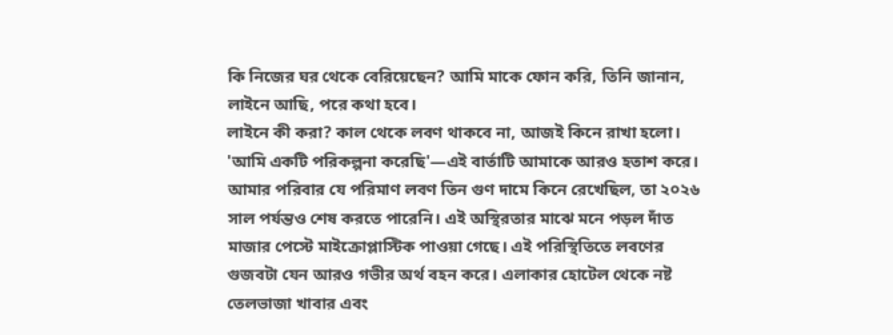কি নিজের ঘর থেকে বেরিয়েছেন? আমি মাকে ফোন করি, তিনি জানান, লাইনে আছি, পরে কথা হবে।
লাইনে কী করা? কাল থেকে লবণ থাকবে না, আজই কিনে রাখা হলো। 'আমি একটি পরিকল্পনা করেছি'—এই বার্তাটি আমাকে আরও হতাশ করে। আমার পরিবার যে পরিমাণ লবণ তিন গুণ দামে কিনে রেখেছিল, তা ২০২৬ সাল পর্যন্তও শেষ করতে পারেনি। এই অস্থিরতার মাঝে মনে পড়ল দাঁত মাজার পেস্টে মাইক্রোপ্লাস্টিক পাওয়া গেছে। এই পরিস্থিতিতে লবণের গুজবটা যেন আরও গভীর অর্থ বহন করে। এলাকার হোটেল থেকে নষ্ট তেলভাজা খাবার এবং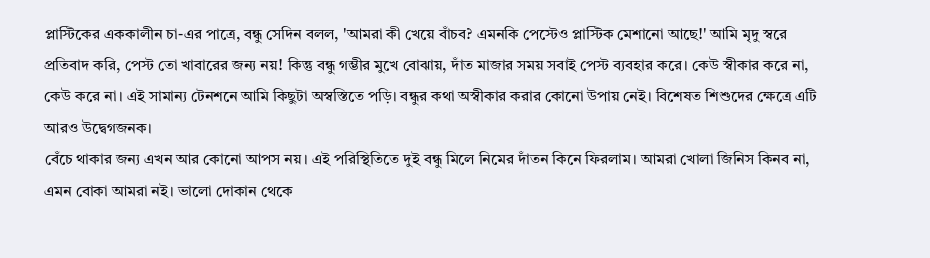প্লাস্টিকের এককালীন চা-এর পাত্রে, বন্ধু সেদিন বলল, 'আমরা কী খেয়ে বাঁচব? এমনকি পেস্টেও প্লাস্টিক মেশানো আছে!' আমি মৃদু স্বরে প্রতিবাদ করি, পেস্ট তো খাবারের জন্য নয়! কিন্তু বন্ধু গম্ভীর মুখে বোঝায়, দাঁত মাজার সময় সবাই পেস্ট ব্যবহার করে। কেউ স্বীকার করে না, কেউ করে না। এই সামান্য টেনশনে আমি কিছুটা অস্বস্তিতে পড়ি। বন্ধুর কথা অস্বীকার করার কোনো উপায় নেই। বিশেষত শিশুদের ক্ষেত্রে এটি আরও উদ্বেগজনক।
বেঁচে থাকার জন্য এখন আর কোনো আপস নয়। এই পরিস্থিতিতে দুই বন্ধু মিলে নিমের দাঁতন কিনে ফিরলাম। আমরা খোলা জিনিস কিনব না, এমন বোকা আমরা নই। ভালো দোকান থেকে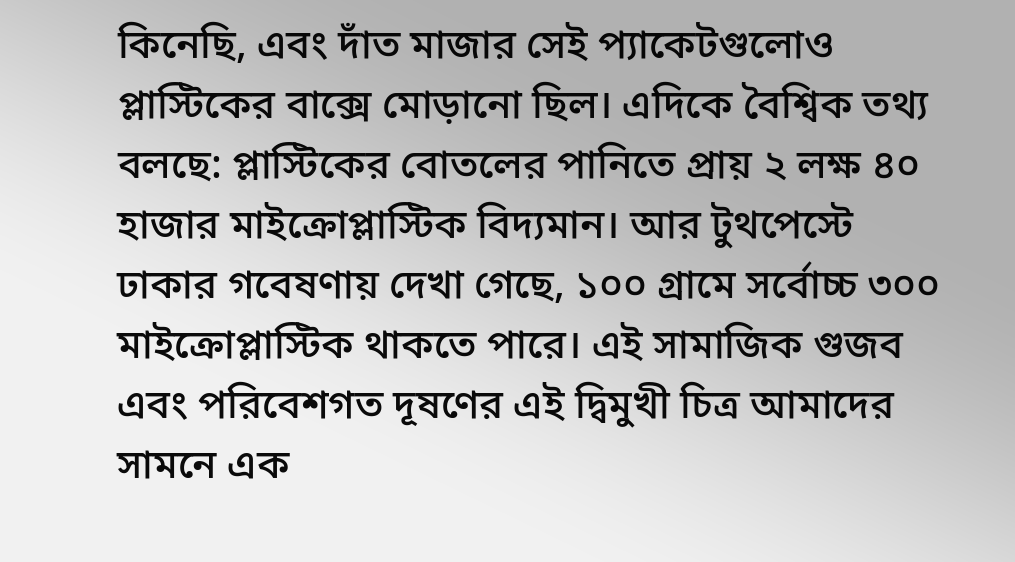কিনেছি, এবং দাঁত মাজার সেই প্যাকেটগুলোও প্লাস্টিকের বাক্সে মোড়ানো ছিল। এদিকে বৈশ্বিক তথ্য বলছে: প্লাস্টিকের বোতলের পানিতে প্রায় ২ লক্ষ ৪০ হাজার মাইক্রোপ্লাস্টিক বিদ্যমান। আর টুথপেস্টে ঢাকার গবেষণায় দেখা গেছে, ১০০ গ্রামে সর্বোচ্চ ৩০০ মাইক্রোপ্লাস্টিক থাকতে পারে। এই সামাজিক গুজব এবং পরিবেশগত দূষণের এই দ্বিমুখী চিত্র আমাদের সামনে এক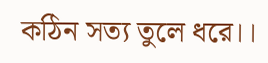কঠিন সত্য তুলে ধরে।।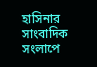হাসিনার সাংবাদিক সংলাপে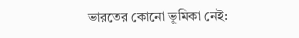ভারতের কোনো ভূমিকা নেই: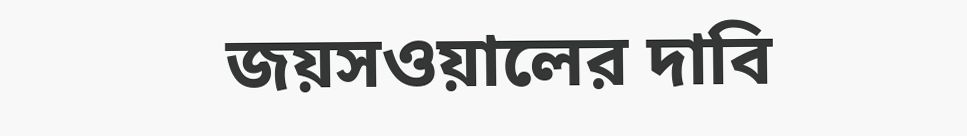জয়সওয়ালের দাবি